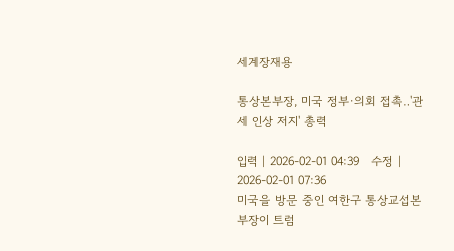세계장재용

통상본부장, 미국 정부·의회 접촉‥'관세 인상 저지' 총력

입력 | 2026-02-01 04:39   수정 | 2026-02-01 07:36
미국을 방문 중인 여한구 통상교섭본부장이 트럼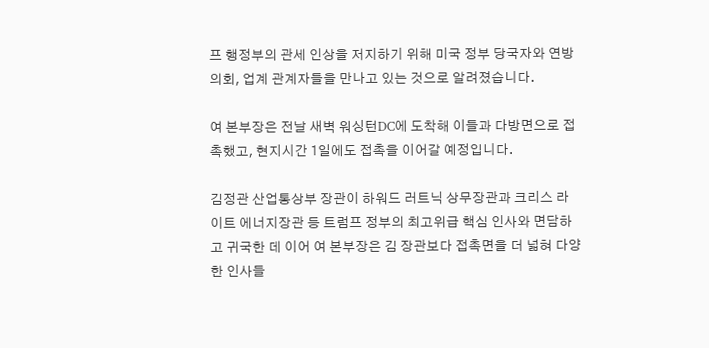프 행정부의 관세 인상을 저지하기 위해 미국 정부 당국자와 연방 의회, 업계 관계자들을 만나고 있는 것으로 알려졌습니다.

여 본부장은 전날 새벽 워싱턴DC에 도착해 이들과 다방면으로 접촉했고, 현지시간 1일에도 접촉을 이어갈 예정입니다.

김정관 산업통상부 장관이 하워드 러트닉 상무장관과 크리스 라이트 에너지장관 등 트럼프 정부의 최고위급 핵심 인사와 면담하고 귀국한 데 이어 여 본부장은 김 장관보다 접촉면을 더 넓혀 다양한 인사들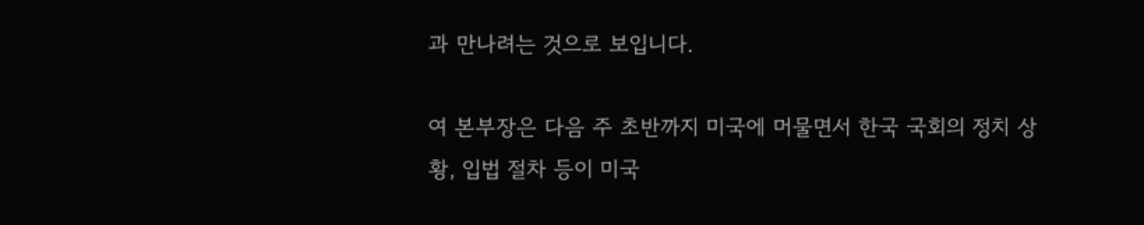과 만나려는 것으로 보입니다.

여 본부장은 다음 주 초반까지 미국에 머물면서 한국 국회의 정치 상황, 입법 절차 등이 미국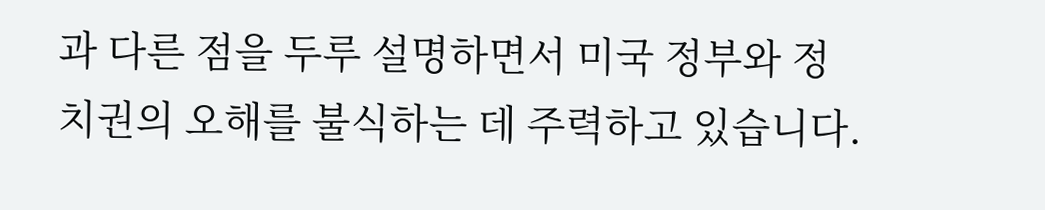과 다른 점을 두루 설명하면서 미국 정부와 정치권의 오해를 불식하는 데 주력하고 있습니다.